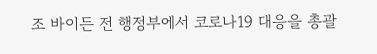조 바이든 전 행정부에서 코로나19 대응을 총괄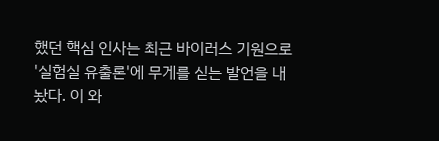했던 핵심 인사는 최근 바이러스 기원으로 '실험실 유출론'에 무게를 싣는 발언을 내놨다. 이 와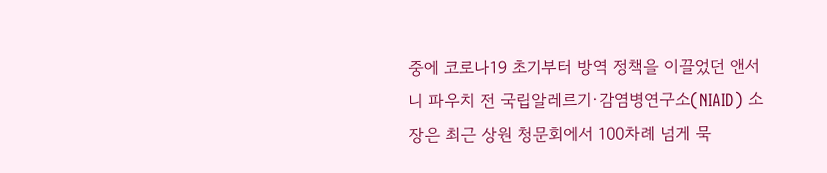중에 코로나19 초기부터 방역 정책을 이끌었던 앤서니 파우치 전 국립알레르기·감염병연구소(NIAID) 소장은 최근 상원 청문회에서 100차례 넘게 묵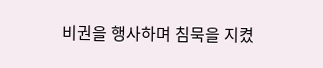비권을 행사하며 침묵을 지켰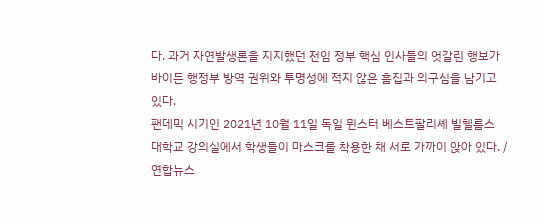다. 과거 자연발생론을 지지했던 전임 정부 핵심 인사들의 엇갈린 행보가 바이든 행정부 방역 권위와 투명성에 적지 않은 흠집과 의구심을 남기고 있다.
팬데믹 시기인 2021년 10월 11일 독일 뮌스터 베스트팔리셰 빌헬름스 대학교 강의실에서 학생들이 마스크를 착용한 채 서로 가까이 앉아 있다. /연합뉴스